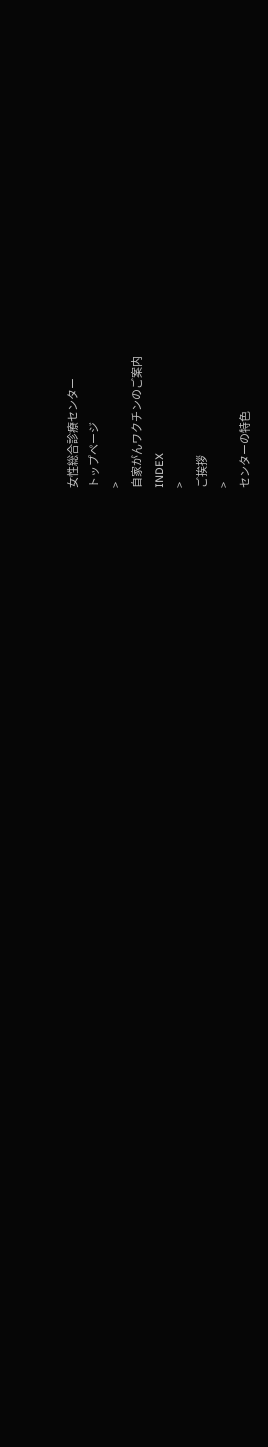女性総合診療センター
トップページ
>
自家がんワクチンのご案内
INDEX
>
ご挨拶
>
センターの特色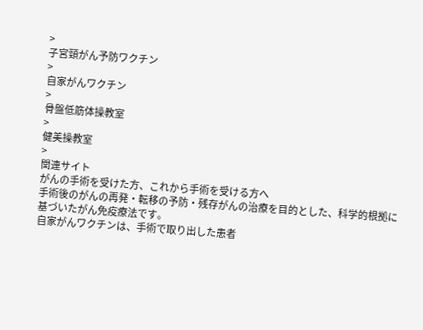>
子宮頸がん予防ワクチン
>
自家がんワクチン
>
骨盤低筋体操教室
>
健美操教室
>
関連サイト
がんの手術を受けた方、これから手術を受ける方へ
手術後のがんの再発・転移の予防・残存がんの治療を目的とした、科学的根拠に基づいたがん免疫療法です。
自家がんワクチンは、手術で取り出した患者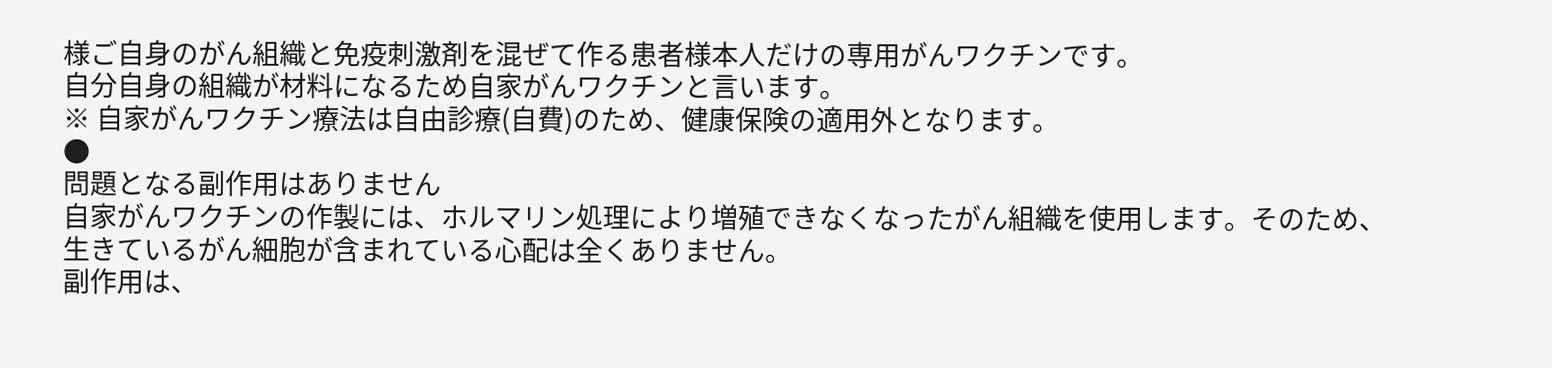様ご自身のがん組織と免疫刺激剤を混ぜて作る患者様本人だけの専用がんワクチンです。
自分自身の組織が材料になるため自家がんワクチンと言います。
※ 自家がんワクチン療法は自由診療(自費)のため、健康保険の適用外となります。
●
問題となる副作用はありません
自家がんワクチンの作製には、ホルマリン処理により増殖できなくなったがん組織を使用します。そのため、生きているがん細胞が含まれている心配は全くありません。
副作用は、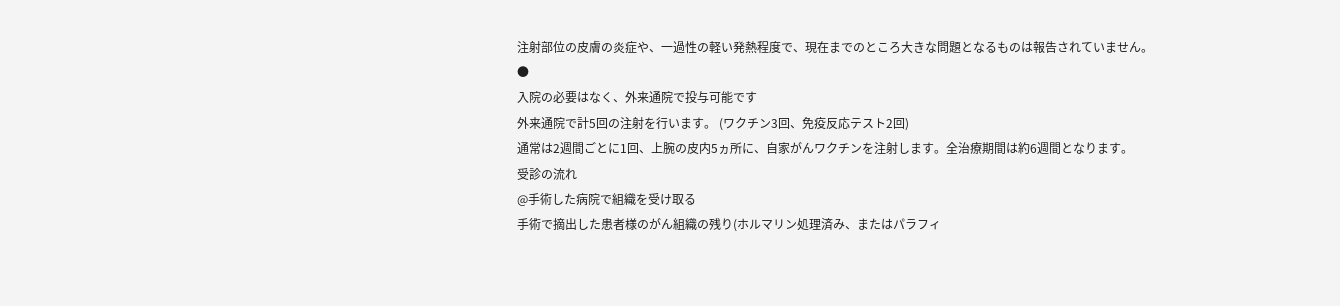注射部位の皮膚の炎症や、一過性の軽い発熱程度で、現在までのところ大きな問題となるものは報告されていません。
●
入院の必要はなく、外来通院で投与可能です
外来通院で計5回の注射を行います。 (ワクチン3回、免疫反応テスト2回)
通常は2週間ごとに1回、上腕の皮内5ヵ所に、自家がんワクチンを注射します。全治療期間は約6週間となります。
受診の流れ
@手術した病院で組織を受け取る
手術で摘出した患者様のがん組織の残り(ホルマリン処理済み、またはパラフィ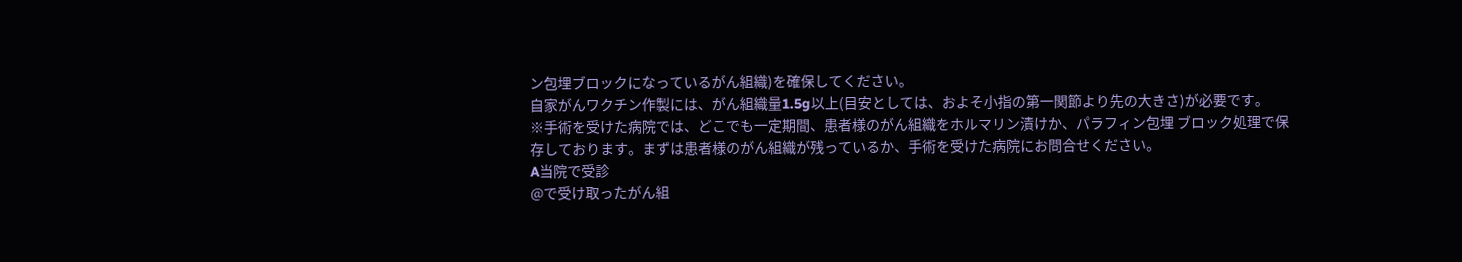ン包埋ブロックになっているがん組織)を確保してください。
自家がんワクチン作製には、がん組織量1.5g以上(目安としては、およそ小指の第一関節より先の大きさ)が必要です。
※手術を受けた病院では、どこでも一定期間、患者様のがん組織をホルマリン漬けか、パラフィン包埋 ブロック処理で保存しております。まずは患者様のがん組織が残っているか、手術を受けた病院にお問合せください。
A当院で受診
@で受け取ったがん組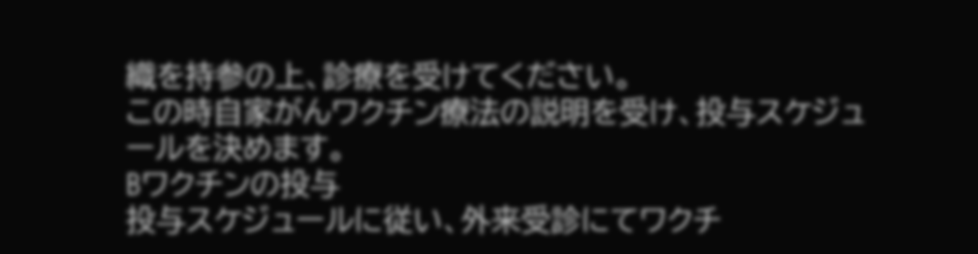織を持参の上、診療を受けてください。
この時自家がんワクチン療法の説明を受け、投与スケジュールを決めます。
Bワクチンの投与
投与スケジュールに従い、外来受診にてワクチ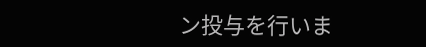ン投与を行いま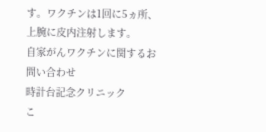す。ワクチンは1回に5ヵ所、上腕に皮内注射します。
自家がんワクチンに関するお問い合わせ
時計台記念クリニック
こ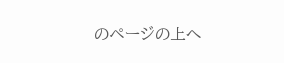のページの上へ